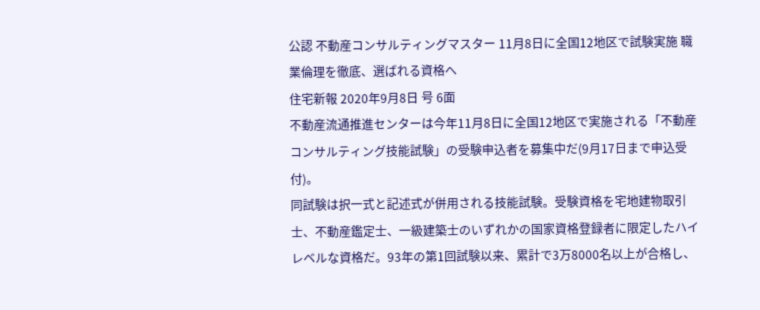公認 不動産コンサルティングマスター 11月8日に全国12地区で試験実施 職業倫理を徹底、選ばれる資格へ
住宅新報 2020年9月8日 号 6面
不動産流通推進センターは今年11月8日に全国12地区で実施される「不動産コンサルティング技能試験」の受験申込者を募集中だ(9月17日まで申込受付)。
同試験は択一式と記述式が併用される技能試験。受験資格を宅地建物取引士、不動産鑑定士、一級建築士のいずれかの国家資格登録者に限定したハイレベルな資格だ。93年の第1回試験以来、累計で3万8000名以上が合格し、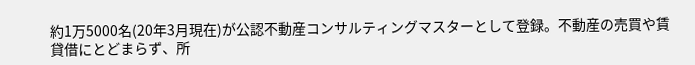約1万5000名(20年3月現在)が公認不動産コンサルティングマスターとして登録。不動産の売買や賃貸借にとどまらず、所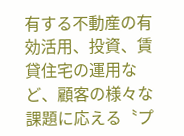有する不動産の有効活用、投資、賃貸住宅の運用など、顧客の様々な課題に応える〝プ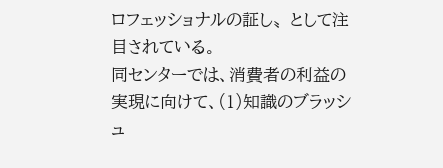ロフェッショナルの証し〟として注目されている。
同センターでは、消費者の利益の実現に向けて、(1)知識のブラッシュ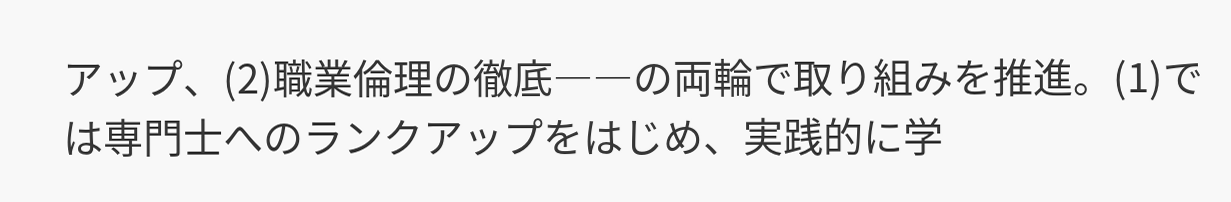アップ、(2)職業倫理の徹底――の両輪で取り組みを推進。(1)では専門士へのランクアップをはじめ、実践的に学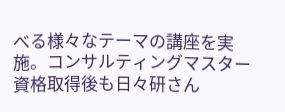べる様々なテーマの講座を実施。コンサルティングマスター資格取得後も日々研さん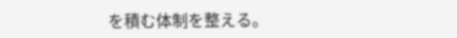を積む体制を整える。